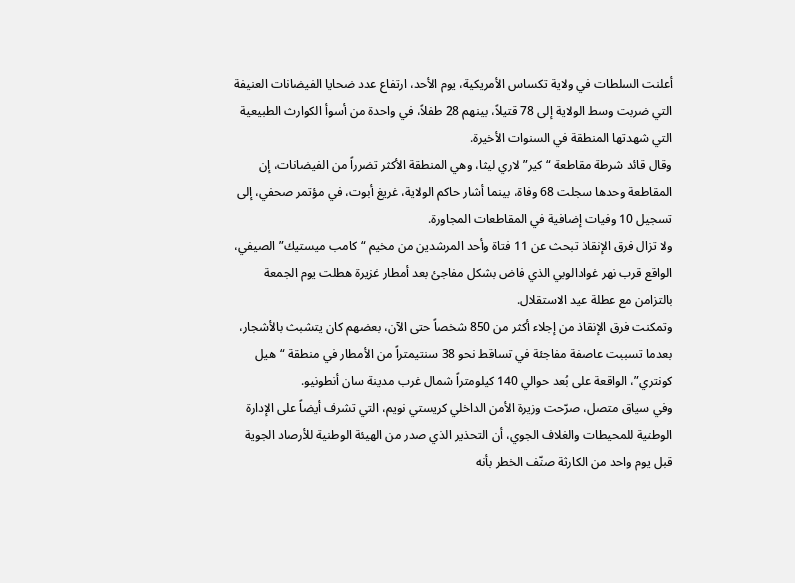أعلنت السلطات في ولاية تكساس الأمريكية، يوم الأحد، ارتفاع عدد ضحايا الفيضانات العنيفة التي ضربت وسط الولاية إلى 78 قتيلاً، بينهم 28 طفلاً، في واحدة من أسوأ الكوارث الطبيعية التي شهدتها المنطقة في السنوات الأخيرة.
وقال قائد شرطة مقاطعة “كير” لاري ليثا، وهي المنطقة الأكثر تضرراً من الفيضانات، إن المقاطعة وحدها سجلت 68 وفاة، بينما أشار حاكم الولاية، غريغ أبوت، في مؤتمر صحفي، إلى تسجيل 10 وفيات إضافية في المقاطعات المجاورة.
ولا تزال فرق الإنقاذ تبحث عن 11 فتاة وأحد المرشدين من مخيم “كامب ميستيك” الصيفي، الواقع قرب نهر غوادالوبي الذي فاض بشكل مفاجئ بعد أمطار غزيرة هطلت يوم الجمعة بالتزامن مع عطلة عيد الاستقلال.
وتمكنت فرق الإنقاذ من إجلاء أكثر من 850 شخصاً حتى الآن، بعضهم كان يتشبث بالأشجار، بعدما تسببت عاصفة مفاجئة في تساقط نحو 38 سنتيمتراً من الأمطار في منطقة “هيل كونتري”، الواقعة على بُعد حوالي 140 كيلومتراً شمال غرب مدينة سان أنطونيو.
وفي سياق متصل، صرّحت وزيرة الأمن الداخلي كريستي نويم، التي تشرف أيضاً على الإدارة الوطنية للمحيطات والغلاف الجوي، أن التحذير الذي صدر من الهيئة الوطنية للأرصاد الجوية قبل يوم واحد من الكارثة صنّف الخطر بأنه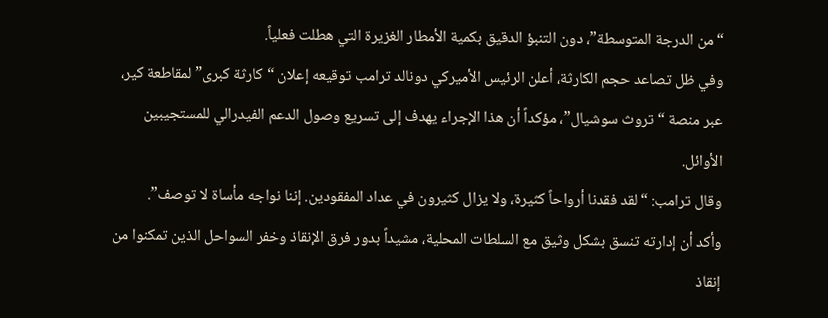“من الدرجة المتوسطة”، دون التنبؤ الدقيق بكمية الأمطار الغزيرة التي هطلت فعلياً.
وفي ظل تصاعد حجم الكارثة، أعلن الرئيس الأميركي دونالد ترامب توقيعه إعلان “كارثة كبرى” لمقاطعة كير، عبر منصة “تروث سوشيال”، مؤكداً أن هذا الإجراء يهدف إلى تسريع وصول الدعم الفيدرالي للمستجيبين الأوائل.
وقال ترامب: “لقد فقدنا أرواحاً كثيرة، ولا يزال كثيرون في عداد المفقودين. إننا نواجه مأساة لا توصف”.
وأكد أن إدارته تنسق بشكل وثيق مع السلطات المحلية، مشيداً بدور فرق الإنقاذ وخفر السواحل الذين تمكنوا من إنقاذ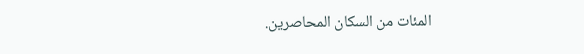المئات من السكان المحاصرين.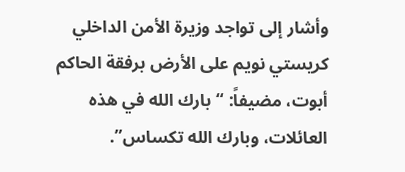وأشار إلى تواجد وزيرة الأمن الداخلي كريستي نويم على الأرض برفقة الحاكم أبوت، مضيفاً: “بارك الله في هذه العائلات، وبارك الله تكساس”.